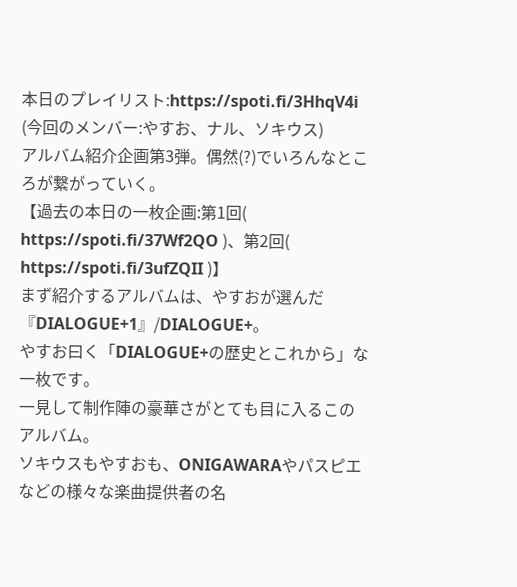本日のプレイリスト:https://spoti.fi/3HhqV4i
(今回のメンバー:やすお、ナル、ソキウス)
アルバム紹介企画第3弾。偶然(?)でいろんなところが繋がっていく。
【過去の本日の一枚企画:第1回( https://spoti.fi/37Wf2QO )、第2回( https://spoti.fi/3ufZQII )】
まず紹介するアルバムは、やすおが選んだ『DIALOGUE+1』/DIALOGUE+。
やすお曰く「DIALOGUE+の歴史とこれから」な一枚です。
一見して制作陣の豪華さがとても目に入るこのアルバム。
ソキウスもやすおも、ONIGAWARAやパスピエなどの様々な楽曲提供者の名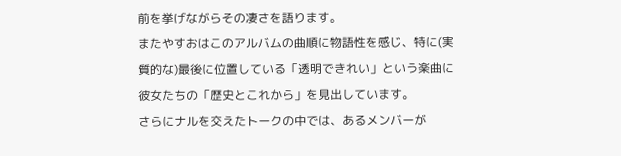前を挙げながらその凄さを語ります。
またやすおはこのアルバムの曲順に物語性を感じ、特に(実質的な)最後に位置している「透明できれい」という楽曲に彼女たちの「歴史とこれから」を見出しています。
さらにナルを交えたトークの中では、あるメンバーが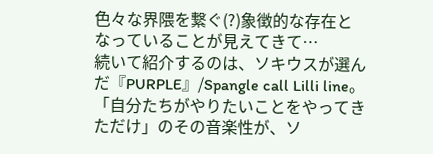色々な界隈を繋ぐ(?)象徴的な存在となっていることが見えてきて…
続いて紹介するのは、ソキウスが選んだ『PURPLE』/Spangle call Lilli line。
「自分たちがやりたいことをやってきただけ」のその音楽性が、ソ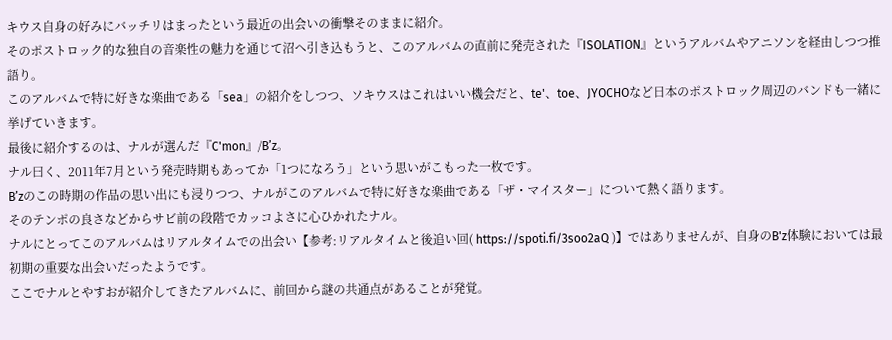キウス自身の好みにバッチリはまったという最近の出会いの衝撃そのままに紹介。
そのポストロック的な独自の音楽性の魅力を通じて沼へ引き込もうと、このアルバムの直前に発売された『ISOLATION』というアルバムやアニソンを経由しつつ推語り。
このアルバムで特に好きな楽曲である「sea」の紹介をしつつ、ソキウスはこれはいい機会だと、te'、toe、JYOCHOなど日本のポストロック周辺のバンドも一緒に挙げていきます。
最後に紹介するのは、ナルが選んだ『C'mon』/B’z。
ナル曰く、2011年7月という発売時期もあってか「1つになろう」という思いがこもった一枚です。
B’zのこの時期の作品の思い出にも浸りつつ、ナルがこのアルバムで特に好きな楽曲である「ザ・マイスター」について熱く語ります。
そのテンポの良さなどからサビ前の段階でカッコよさに心ひかれたナル。
ナルにとってこのアルバムはリアルタイムでの出会い【参考:リアルタイムと後追い回( https://spoti.fi/3soo2aQ )】ではありませんが、自身のB'z体験においては最初期の重要な出会いだったようです。
ここでナルとやすおが紹介してきたアルバムに、前回から謎の共通点があることが発覚。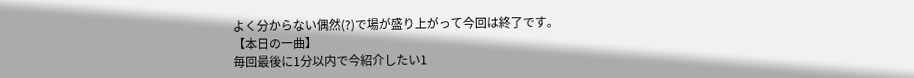よく分からない偶然(?)で場が盛り上がって今回は終了です。
【本日の一曲】
毎回最後に1分以内で今紹介したい1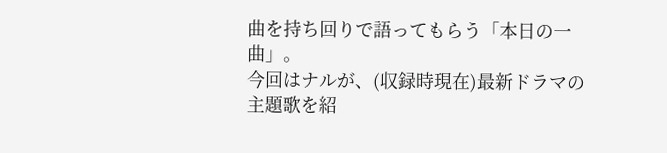曲を持ち回りで語ってもらう「本日の一曲」。
今回はナルが、(収録時現在)最新ドラマの主題歌を紹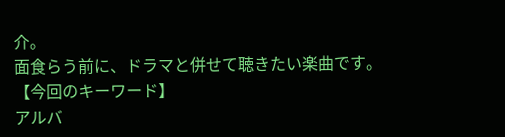介。
面食らう前に、ドラマと併せて聴きたい楽曲です。
【今回のキーワード】
アルバ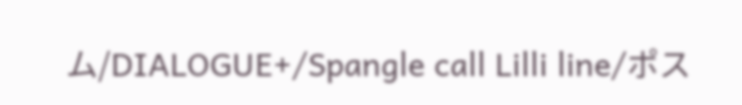ム/DIALOGUE+/Spangle call Lilli line/ポス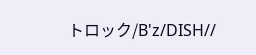トロック/B'z/DISH//